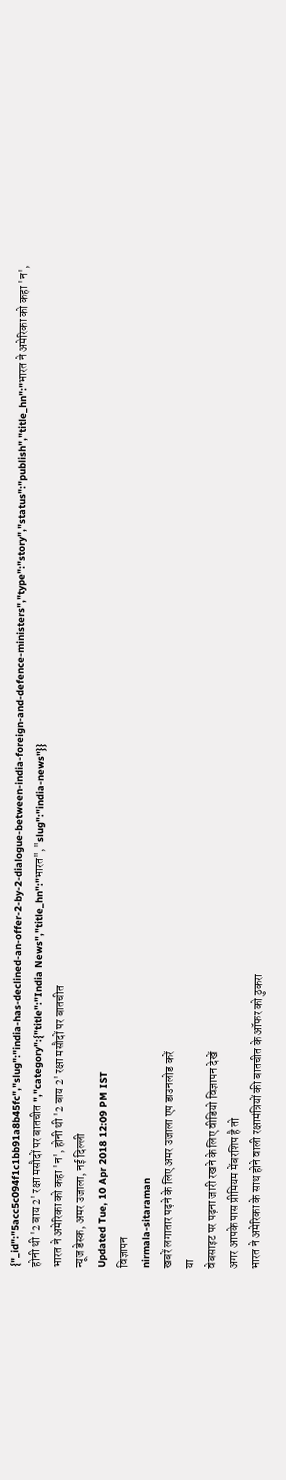{"_id":"5acc5c094f1c1bb91a8b45fc","slug":"india-has-declined-an-offer-2-by-2-dialogue-between-india-foreign-and-defence-ministers","type":"story","status":"publish","title_hn":"भारत ने अमेरिका को कहा 'न', होनी थी '2 बाय 2' रक्षा मसौदों पर बातचीत ","category":{"title":"India News","title_hn":"भारत","slug":"india-news"}}
भारत ने अमेरिका को कहा 'न', होनी थी '2 बाय 2' रक्षा मसौदों पर बातचीत
न्यूज डेस्क, अमर उजाला, नई दिल्ली
Updated Tue, 10 Apr 2018 12:09 PM IST
विज्ञापन
nirmala-sitaraman
खबरें लगातार पढ़ने के लिए अमर उजाला एप डाउनलोड करें
या
वेबसाइट पर पढ़ना जारी रखने के लिए वीडियो विज्ञापन देखें
अगर आपके पास प्रीमियम मेंबरशिप है तो
भारत ने अमेरिका के साथ होने वाली रक्षामंत्रियों की बातचीत के ऑफर को ठुकरा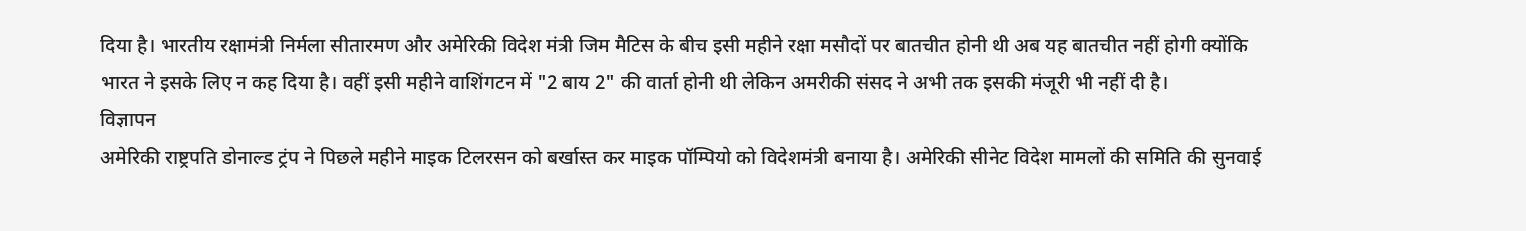दिया है। भारतीय रक्षामंत्री निर्मला सीतारमण और अमेरिकी विदेश मंत्री जिम मैटिस के बीच इसी महीने रक्षा मसौदों पर बातचीत होनी थी अब यह बातचीत नहीं होगी क्योंकि भारत ने इसके लिए न कह दिया है। वहीं इसी महीने वाशिंगटन में "2 बाय 2" की वार्ता होनी थी लेकिन अमरीकी संसद ने अभी तक इसकी मंजूरी भी नहीं दी है।
विज्ञापन
अमेरिकी राष्ट्रपति डोनाल्ड ट्रंप ने पिछले महीने माइक टिलरसन को बर्खास्त कर माइक पॉम्पियो को विदेशमंत्री बनाया है। अमेरिकी सीनेट विदेश मामलों की समिति की सुनवाई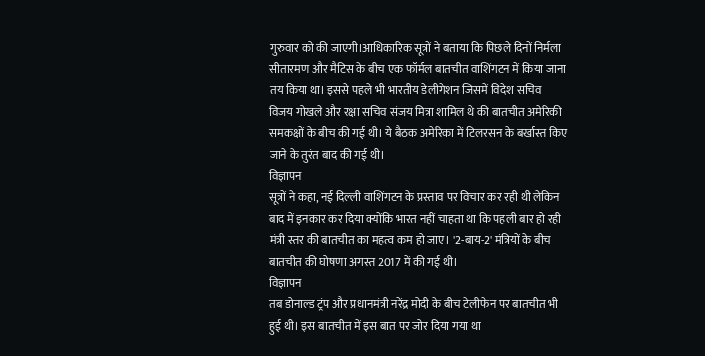गुरुवार को की जाएगी।आधिकारिक सूत्रों ने बताया कि पिछले दिनों निर्मला सीतारमण और मैटिस के बीच एक फॉर्मल बातचीत वाशिंगटन में किया जाना तय किया था। इससे पहले भी भारतीय डेलीगेशन जिसमें विदेश सचिव विजय गोखले और रक्षा सचिव संजय मित्रा शामिल थे की बातचीत अमेरिकी समकक्षों के बीच की गई थी। ये बैठक अमेरिका में टिलरसन के बर्खास्त किए जाने के तुरंत बाद की गई थी।
विज्ञापन
सूत्रों ने कहा, नई दिल्ली वाशिंगटन के प्रस्ताव पर विचार कर रही थी लेकिन बाद में इनकार कर दिया क्योंकि भारत नहीं चाहता था कि पहली बार हो रही मंत्री स्तर की बातचीत का महत्व कम हो जाए। '2-बाय-2' मंत्रियों के बीच बातचीत की घोषणा अगस्त 2017 में की गई थी।
विज्ञापन
तब डोनाल्ड ट्रंप और प्रधानमंत्री नरेंद्र मोदी के बीच टेलीफेन पर बातचीत भी हुई थी। इस बातचीत में इस बात पर जोर दिया गया था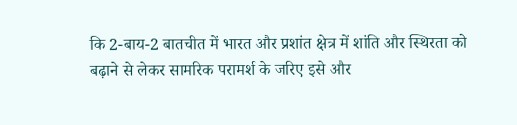कि 2-बाय-2 बातचीत में भारत और प्रशांत क्षेत्र में शांति और स्थिरता को बढ़ाने से लेकर सामरिक परामर्श के जरिए इसे और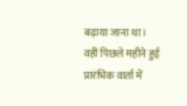बढ़ाया जाना था।
वहीं पिछले महीने हुई प्रारंभिक वार्ता में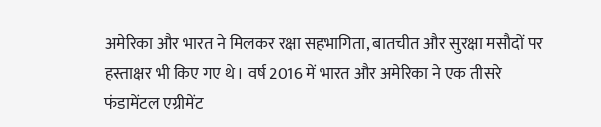अमेरिका और भारत ने मिलकर रक्षा सहभागिता, बातचीत और सुरक्षा मसौदों पर हस्ताक्षर भी किए गए थे। वर्ष 2016 में भारत और अमेरिका ने एक तीसरे फंडामेंटल एग्रीमेंट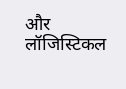और लॉजिस्टिकल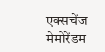एक्सचेंज मेमोरेंडम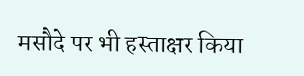मसौदे पर भी हस्ताक्षर किया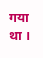गया था ।